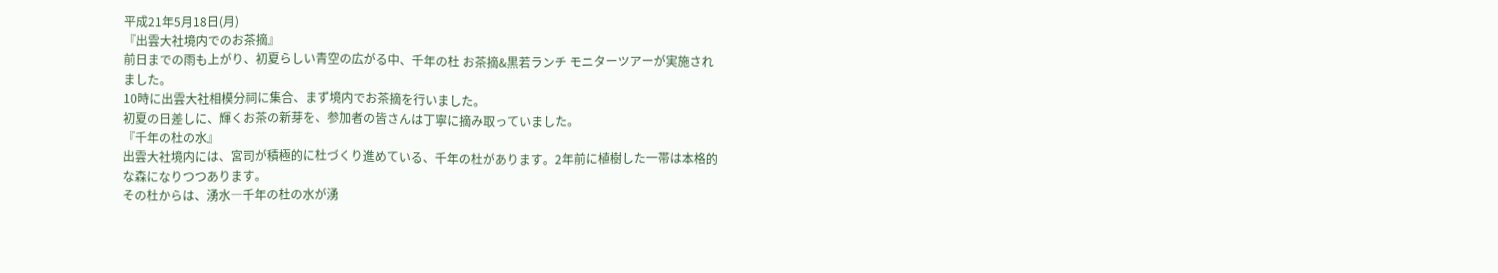平成21年5月18日(月)
『出雲大社境内でのお茶摘』
前日までの雨も上がり、初夏らしい青空の広がる中、千年の杜 お茶摘&黒若ランチ モニターツアーが実施されました。
10時に出雲大社相模分祠に集合、まず境内でお茶摘を行いました。
初夏の日差しに、輝くお茶の新芽を、参加者の皆さんは丁寧に摘み取っていました。
『千年の杜の水』
出雲大社境内には、宮司が積極的に杜づくり進めている、千年の杜があります。2年前に植樹した一帯は本格的な森になりつつあります。
その杜からは、湧水―千年の杜の水が湧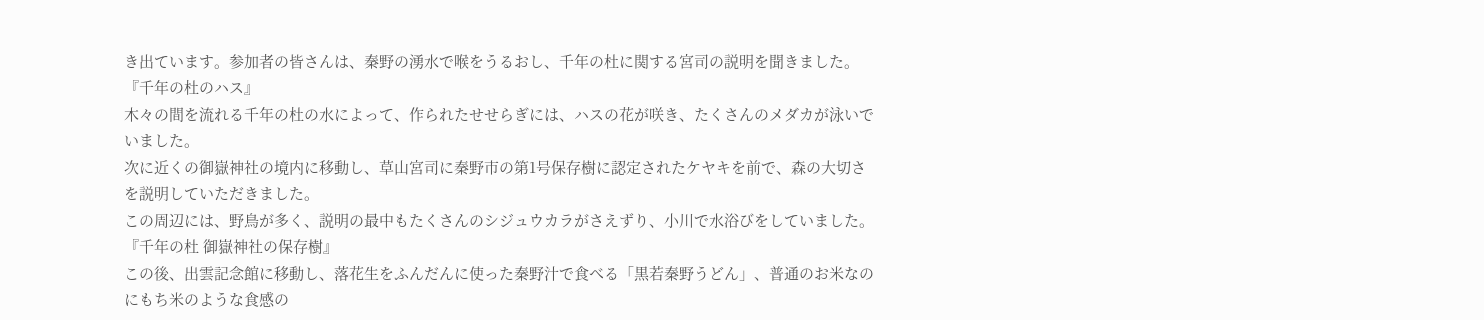き出ています。参加者の皆さんは、秦野の湧水で喉をうるおし、千年の杜に関する宮司の説明を聞きました。
『千年の杜のハス』
木々の間を流れる千年の杜の水によって、作られたせせらぎには、ハスの花が咲き、たくさんのメダカが泳いでいました。
次に近くの御嶽神社の境内に移動し、草山宮司に秦野市の第1号保存樹に認定されたケヤキを前で、森の大切さを説明していただきました。
この周辺には、野鳥が多く、説明の最中もたくさんのシジュウカラがさえずり、小川で水浴びをしていました。
『千年の杜 御嶽神社の保存樹』
この後、出雲記念館に移動し、落花生をふんだんに使った秦野汁で食べる「黒若秦野うどん」、普通のお米なのにもち米のような食感の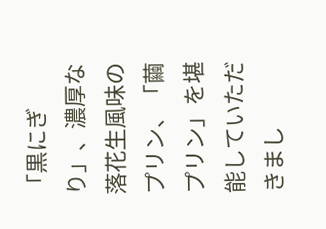「黒にぎり」、濃厚な落花生風味のプリン、「繭プリン」を堪能していただきまし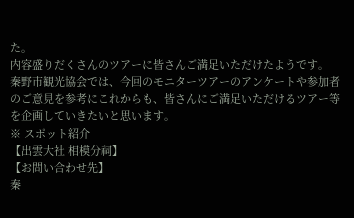た。
内容盛りだくさんのツアーに皆さんご満足いただけたようです。
秦野市観光協会では、今回のモニターツアーのアンケートや参加者のご意見を参考にこれからも、皆さんにご満足いただけるツアー等を企画していきたいと思います。
※ スポット紹介
【出雲大社 相模分祠】
【お問い合わせ先】
秦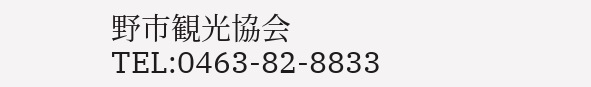野市観光協会 TEL:0463-82-8833